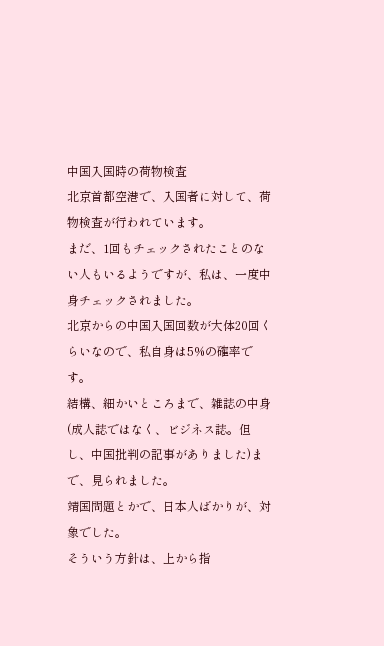中国入国時の荷物検査
北京首都空港で、入国者に対して、荷物検査が行われています。
まだ、1回もチェックされたことのない人もいるようですが、私は、一度中身チェックされました。
北京からの中国入国回数が大体20回くらいなので、私自身は5%の確率です。
結構、細かいところまで、雑誌の中身(成人誌ではなく、ビジネス誌。但し、中国批判の記事がありました)まで、見られました。
靖国問題とかで、日本人ばかりが、対象でした。
そういう方針は、上から指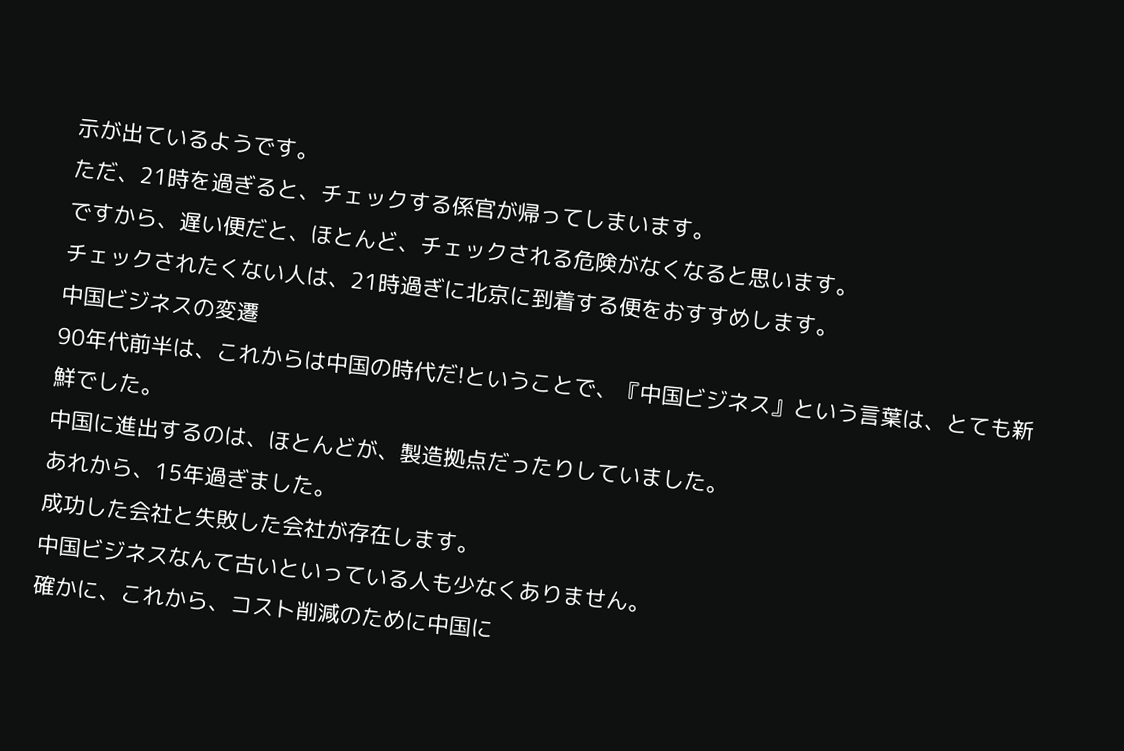示が出ているようです。
ただ、21時を過ぎると、チェックする係官が帰ってしまいます。
ですから、遅い便だと、ほとんど、チェックされる危険がなくなると思います。
チェックされたくない人は、21時過ぎに北京に到着する便をおすすめします。
中国ビジネスの変遷
90年代前半は、これからは中国の時代だ!ということで、『中国ビジネス』という言葉は、とても新鮮でした。
中国に進出するのは、ほとんどが、製造拠点だったりしていました。
あれから、15年過ぎました。
成功した会社と失敗した会社が存在します。
中国ビジネスなんて古いといっている人も少なくありません。
確かに、これから、コスト削減のために中国に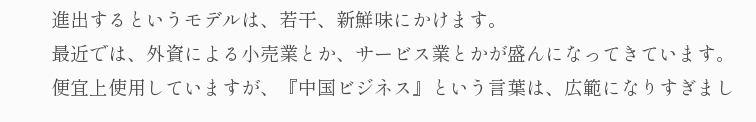進出するというモデルは、若干、新鮮味にかけます。
最近では、外資による小売業とか、サービス業とかが盛んになってきています。
便宜上使用していますが、『中国ビジネス』という言葉は、広範になりすぎまし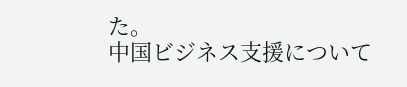た。
中国ビジネス支援について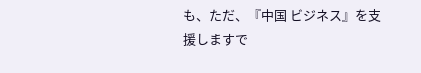も、ただ、『中国 ビジネス』を支援しますで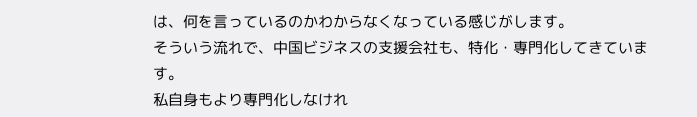は、何を言っているのかわからなくなっている感じがします。
そういう流れで、中国ビジネスの支援会社も、特化・専門化してきています。
私自身もより専門化しなけれ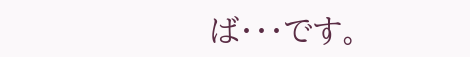ば・・・です。